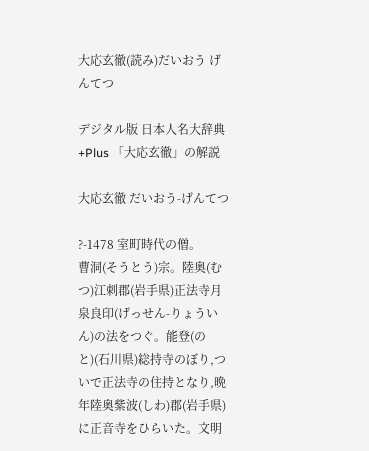大応玄徹(読み)だいおう げんてつ

デジタル版 日本人名大辞典+Plus 「大応玄徹」の解説

大応玄徹 だいおう-げんてつ

?-1478 室町時代の僧。
曹洞(そうとう)宗。陸奥(むつ)江刺郡(岩手県)正法寺月泉良印(げっせん-りょういん)の法をつぐ。能登(のと)(石川県)総持寺のぼり,ついで正法寺の住持となり,晩年陸奥紫波(しわ)郡(岩手県)に正音寺をひらいた。文明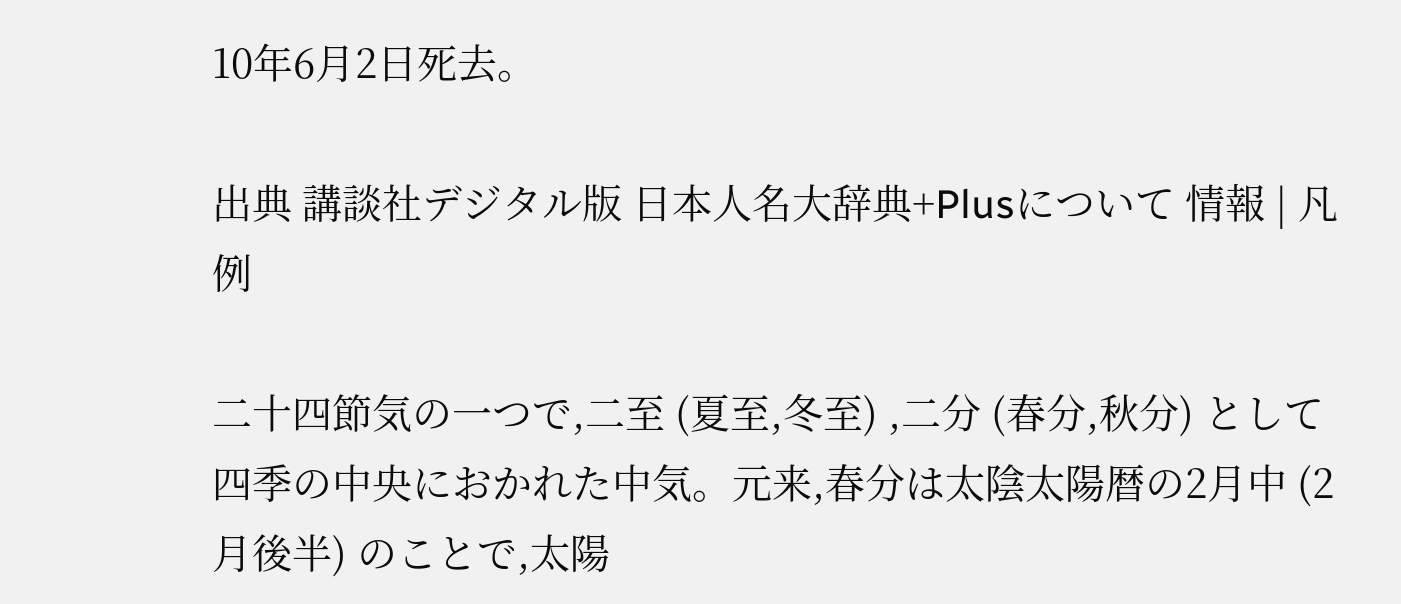10年6月2日死去。

出典 講談社デジタル版 日本人名大辞典+Plusについて 情報 | 凡例

二十四節気の一つで,二至 (夏至,冬至) ,二分 (春分,秋分) として四季の中央におかれた中気。元来,春分は太陰太陽暦の2月中 (2月後半) のことで,太陽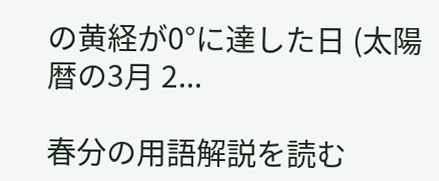の黄経が0°に達した日 (太陽暦の3月 2...

春分の用語解説を読む